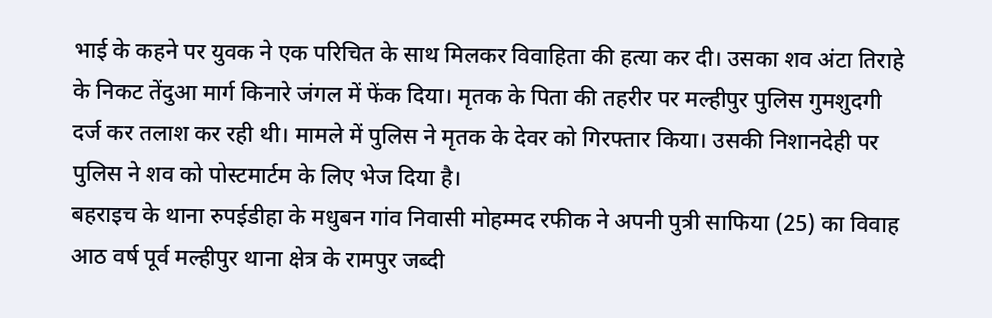भाई के कहने पर युवक ने एक परिचित के साथ मिलकर विवाहिता की हत्या कर दी। उसका शव अंटा तिराहे के निकट तेंदुआ मार्ग किनारे जंगल में फेंक दिया। मृतक के पिता की तहरीर पर मल्हीपुर पुलिस गुमशुदगी दर्ज कर तलाश कर रही थी। मामले में पुलिस ने मृतक के देवर को गिरफ्तार किया। उसकी निशानदेही पर पुलिस ने शव को पोस्टमार्टम के लिए भेज दिया है।
बहराइच के थाना रुपईडीहा के मधुबन गांव निवासी मोहम्मद रफीक ने अपनी पुत्री साफिया (25) का विवाह आठ वर्ष पूर्व मल्हीपुर थाना क्षेत्र के रामपुर जब्दी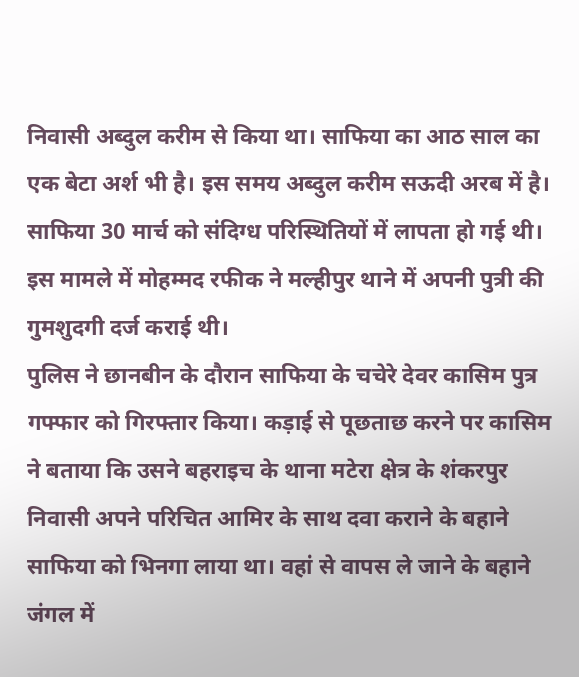निवासी अब्दुल करीम से किया था। साफिया का आठ साल का एक बेटा अर्श भी है। इस समय अब्दुल करीम सऊदी अरब में है। साफिया 30 मार्च को संदिग्ध परिस्थितियों में लापता हो गई थी। इस मामले में मोहम्मद रफीक ने मल्हीपुर थाने में अपनी पुत्री की गुमशुदगी दर्ज कराई थी।
पुलिस ने छानबीन के दौरान साफिया के चचेरे देवर कासिम पुत्र गफ्फार को गिरफ्तार किया। कड़ाई से पूछताछ करने पर कासिम ने बताया कि उसने बहराइच के थाना मटेरा क्षेत्र के शंकरपुर निवासी अपने परिचित आमिर के साथ दवा कराने के बहाने साफिया को भिनगा लाया था। वहां से वापस ले जाने के बहाने जंगल में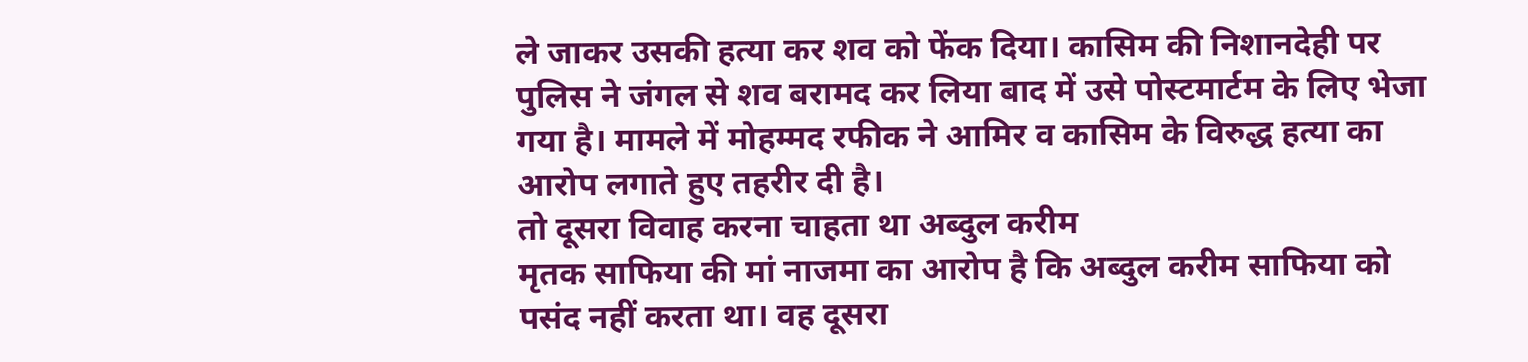ले जाकर उसकी हत्या कर शव को फेंक दिया। कासिम की निशानदेही पर पुलिस ने जंगल से शव बरामद कर लिया बाद में उसे पोस्टमार्टम के लिए भेजा गया है। मामले में मोहम्मद रफीक ने आमिर व कासिम के विरुद्ध हत्या का आरोप लगाते हुए तहरीर दी है।
तो दूसरा विवाह करना चाहता था अब्दुल करीम
मृतक साफिया की मां नाजमा का आरोप है कि अब्दुल करीम साफिया को पसंद नहीं करता था। वह दूसरा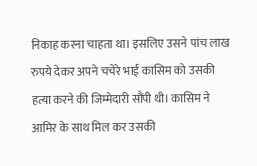निकाह करना चाहता था। इसलिए उसने पांच लाख रुपये देकर अपने चचेरे भाई कासिम को उसकी हत्या करने की जिम्मेदारी सौंपी थी। कासिम ने आमिर के साथ मिल कर उसकी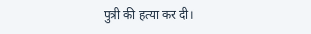पुत्री की हत्या कर दी।